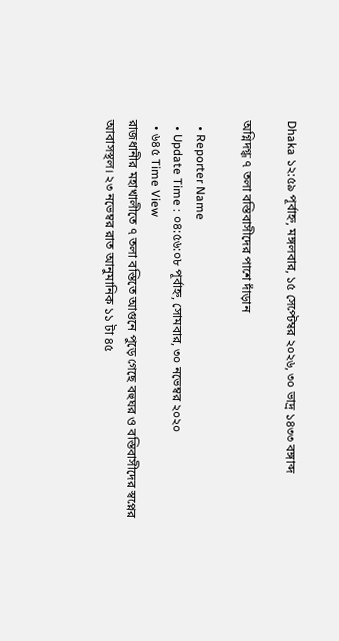Dhaka ১২:৫৯ পূর্বাহ্ন, মঙ্গলবার, ১৫ সেপ্টেম্বর ২০২৬, ৩০ ভাদ্র ১৪৩৩ বঙ্গাব্দ

অগ্নিদগ্ধ ৭ তলা বস্তিবাসীদের পাশে দাঁড়ান

  • Reporter Name
  • Update Time : ০৪:৫৬:০৮ পূর্বাহ্ন, সোমবার, ৩০ নভেম্বর ২০২০
  • ৬৪৫ Time View
রাজধানীর মহাখালীতে ৭ তলা বস্তিতে আগুনে পুড়ে গেছে বহুঘর ও বস্তিবাসীদের স্বপ্নের আবাসস্থল। ২৩ নভেম্বর রাত আনুমানিক ১১ টা ৪৫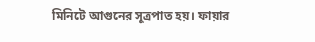মিনিটে আগুনের সূত্রপাত হয়। ফায়ার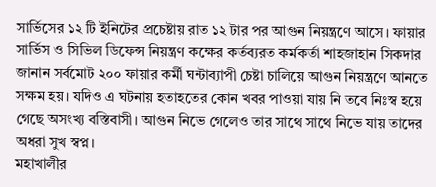সার্ভিসের ১২ টি ইনিটের প্রচেষ্টায় রাত ১২ টার পর আগুন নিয়ন্ত্রণে আসে। ফায়ার সার্ভিস ও সিভিল ডিফেন্স নিয়ন্ত্রণ কক্ষের কর্তব্যরত কর্মকর্তা শাহজাহান সিকদার জানান সর্বমোট ২০০ ফায়ার কর্মী ঘন্টাব্যাপী চেষ্টা চালিয়ে আগুন নিয়ন্ত্রণে আনতে সক্ষম হয়। যদিও এ ঘটনায় হতাহতের কোন খবর পাওয়া যায় নি তবে নিঃস্ব হয়ে গেছে অসংখ্য বস্তিবাসী। আগুন নিভে গেলেও তার সাথে সাথে নিভে যায় তাদের অধরা সুখ স্বপ্ন।
মহাখালীর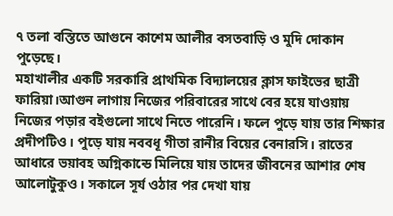৭ তলা বস্তিতে আগুনে কাশেম আলীর বসতবাড়ি ও মুদি দোকান পুড়েছে।
মহাখালীর একটি সরকারি প্রাথমিক বিদ্যালয়ের ক্লাস ফাইভের ছাত্রী ফারিয়া।আগুন লাগায় নিজের পরিবারের সাথে বের হয়ে যাওয়ায় নিজের পড়ার বইগুলো সাথে নিতে পারেনি। ফলে পুড়ে যায় তার শিক্ষার প্রদীপটিও। পুড়ে যায় নববধূ গীতা রানীর বিয়ের বেনারসি। রাতের আধারে ভয়াবহ অগ্নিকান্ডে মিলিয়ে যায় তাদের জীবনের আশার শেষ আলোটুকুও। সকালে সূর্য ওঠার পর দেখা যায়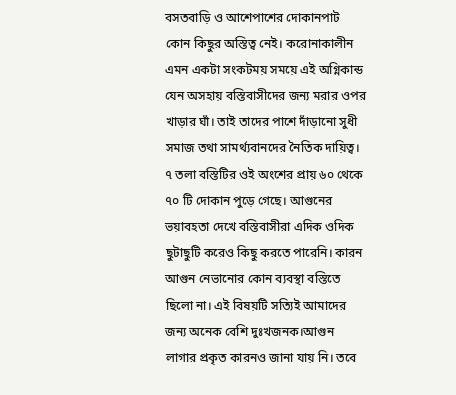বসতবাড়ি ও আশেপাশের দোকানপাট কোন কিছুর অস্তিত্ব নেই। করোনাকালীন এমন একটা সংকটময় সময়ে এই অগ্নিকান্ড যেন অসহায় বস্তিবাসীদের জন্য মরার ওপর খাড়ার ঘাঁ। তাই তাদের পাশে দাঁড়ানো সুধী সমাজ তথা সামর্থ্যবানদের নৈতিক দায়িত্ব।
৭ তলা বস্তিটির ওই অংশের প্রায় ৬০ থেকে ৭০ টি দোকান পুড়ে গেছে। আগুনের ভয়াবহতা দেখে বস্তিবাসীরা এদিক ওদিক ছুটাছুটি করেও কিছু করতে পারেনি। কারন আগুন নেভানোর কোন ব্যবস্থা বস্তিতে ছিলো না। এই বিষয়টি সত্যিই আমাদের জন্য অনেক বেশি দুঃখজনক।আগুন লাগার প্রকৃত কারনও জানা যায় নি। তবে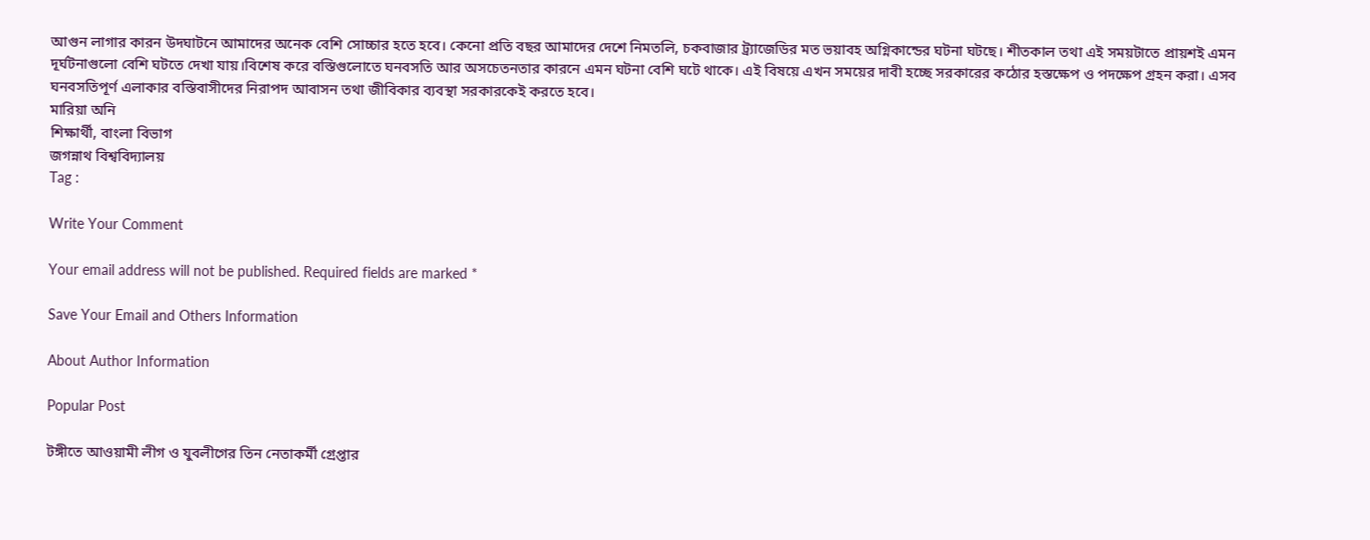আগুন লাগার কারন উদঘাটনে আমাদের অনেক বেশি সোচ্চার হতে হবে। কেনো প্রতি বছর আমাদের দেশে নিমতলি, চকবাজার ট্র্যাজেডির মত ভয়াবহ অগ্নিকান্ডের ঘটনা ঘটছে। শীতকাল তথা এই সময়টাতে প্রায়শই এমন দূর্ঘটনাগুলো বেশি ঘটতে দেখা যায়।বিশেষ করে বস্তিগুলোতে ঘনবসতি আর অসচেতনতার কারনে এমন ঘটনা বেশি ঘটে থাকে। এই বিষয়ে এখন সময়ের দাবী হচ্ছে সরকারের কঠোর হস্তক্ষেপ ও পদক্ষেপ গ্রহন করা। এসব ঘনবসতিপূর্ণ এলাকার বস্তিবাসীদের নিরাপদ আবাসন তথা জীবিকার ব্যবস্থা সরকারকেই করতে হবে।
মারিয়া অনি
শিক্ষার্থী, বাংলা বিভাগ
জগন্নাথ বিশ্ববিদ্যালয়
Tag :

Write Your Comment

Your email address will not be published. Required fields are marked *

Save Your Email and Others Information

About Author Information

Popular Post

টঙ্গীতে আওয়ামী লীগ ও যুবলীগের তিন নেতাকর্মী গ্রেপ্তার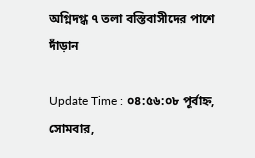অগ্নিদগ্ধ ৭ তলা বস্তিবাসীদের পাশে দাঁড়ান

Update Time : ০৪:৫৬:০৮ পূর্বাহ্ন, সোমবার,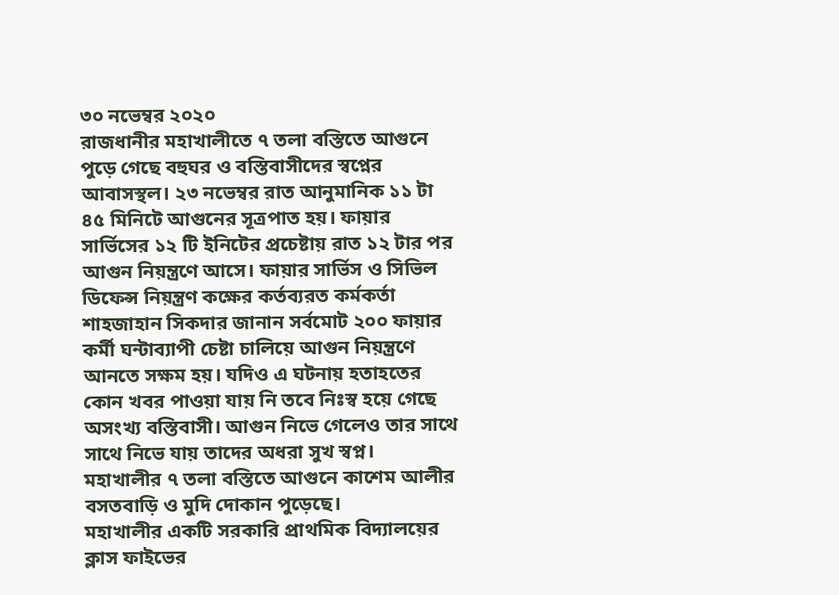৩০ নভেম্বর ২০২০
রাজধানীর মহাখালীতে ৭ তলা বস্তিতে আগুনে পুড়ে গেছে বহুঘর ও বস্তিবাসীদের স্বপ্নের আবাসস্থল। ২৩ নভেম্বর রাত আনুমানিক ১১ টা ৪৫ মিনিটে আগুনের সূত্রপাত হয়। ফায়ার সার্ভিসের ১২ টি ইনিটের প্রচেষ্টায় রাত ১২ টার পর আগুন নিয়ন্ত্রণে আসে। ফায়ার সার্ভিস ও সিভিল ডিফেন্স নিয়ন্ত্রণ কক্ষের কর্তব্যরত কর্মকর্তা শাহজাহান সিকদার জানান সর্বমোট ২০০ ফায়ার কর্মী ঘন্টাব্যাপী চেষ্টা চালিয়ে আগুন নিয়ন্ত্রণে আনতে সক্ষম হয়। যদিও এ ঘটনায় হতাহতের কোন খবর পাওয়া যায় নি তবে নিঃস্ব হয়ে গেছে অসংখ্য বস্তিবাসী। আগুন নিভে গেলেও তার সাথে সাথে নিভে যায় তাদের অধরা সুখ স্বপ্ন।
মহাখালীর ৭ তলা বস্তিতে আগুনে কাশেম আলীর বসতবাড়ি ও মুদি দোকান পুড়েছে।
মহাখালীর একটি সরকারি প্রাথমিক বিদ্যালয়ের ক্লাস ফাইভের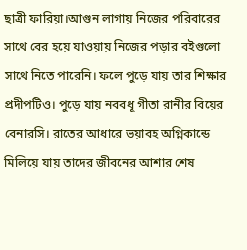ছাত্রী ফারিয়া।আগুন লাগায় নিজের পরিবারের সাথে বের হয়ে যাওয়ায় নিজের পড়ার বইগুলো সাথে নিতে পারেনি। ফলে পুড়ে যায় তার শিক্ষার প্রদীপটিও। পুড়ে যায় নববধূ গীতা রানীর বিয়ের বেনারসি। রাতের আধারে ভয়াবহ অগ্নিকান্ডে মিলিয়ে যায় তাদের জীবনের আশার শেষ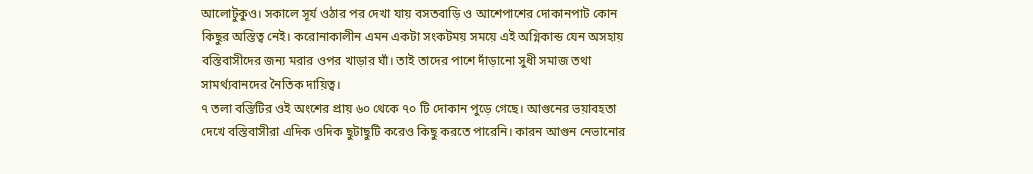আলোটুকুও। সকালে সূর্য ওঠার পর দেখা যায় বসতবাড়ি ও আশেপাশের দোকানপাট কোন কিছুর অস্তিত্ব নেই। করোনাকালীন এমন একটা সংকটময় সময়ে এই অগ্নিকান্ড যেন অসহায় বস্তিবাসীদের জন্য মরার ওপর খাড়ার ঘাঁ। তাই তাদের পাশে দাঁড়ানো সুধী সমাজ তথা সামর্থ্যবানদের নৈতিক দায়িত্ব।
৭ তলা বস্তিটির ওই অংশের প্রায় ৬০ থেকে ৭০ টি দোকান পুড়ে গেছে। আগুনের ভয়াবহতা দেখে বস্তিবাসীরা এদিক ওদিক ছুটাছুটি করেও কিছু করতে পারেনি। কারন আগুন নেভানোর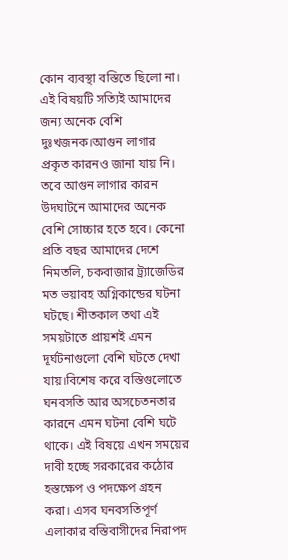কোন ব্যবস্থা বস্তিতে ছিলো না। এই বিষয়টি সত্যিই আমাদের জন্য অনেক বেশি দুঃখজনক।আগুন লাগার প্রকৃত কারনও জানা যায় নি। তবে আগুন লাগার কারন উদঘাটনে আমাদের অনেক বেশি সোচ্চার হতে হবে। কেনো প্রতি বছর আমাদের দেশে নিমতলি, চকবাজার ট্র্যাজেডির মত ভয়াবহ অগ্নিকান্ডের ঘটনা ঘটছে। শীতকাল তথা এই সময়টাতে প্রায়শই এমন দূর্ঘটনাগুলো বেশি ঘটতে দেখা যায়।বিশেষ করে বস্তিগুলোতে ঘনবসতি আর অসচেতনতার কারনে এমন ঘটনা বেশি ঘটে থাকে। এই বিষয়ে এখন সময়ের দাবী হচ্ছে সরকারের কঠোর হস্তক্ষেপ ও পদক্ষেপ গ্রহন করা। এসব ঘনবসতিপূর্ণ এলাকার বস্তিবাসীদের নিরাপদ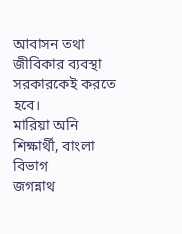আবাসন তথা জীবিকার ব্যবস্থা সরকারকেই করতে হবে।
মারিয়া অনি
শিক্ষার্থী, বাংলা বিভাগ
জগন্নাথ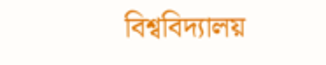বিশ্ববিদ্যালয়